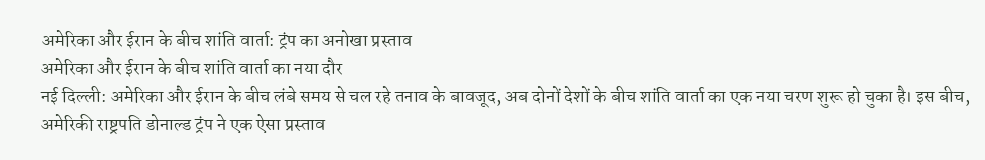अमेरिका और ईरान के बीच शांति वार्ता: ट्रंप का अनोखा प्रस्ताव
अमेरिका और ईरान के बीच शांति वार्ता का नया दौर
नई दिल्ली: अमेरिका और ईरान के बीच लंबे समय से चल रहे तनाव के बावजूद, अब दोनों देशों के बीच शांति वार्ता का एक नया चरण शुरू हो चुका है। इस बीच, अमेरिकी राष्ट्रपति डोनाल्ड ट्रंप ने एक ऐसा प्रस्ताव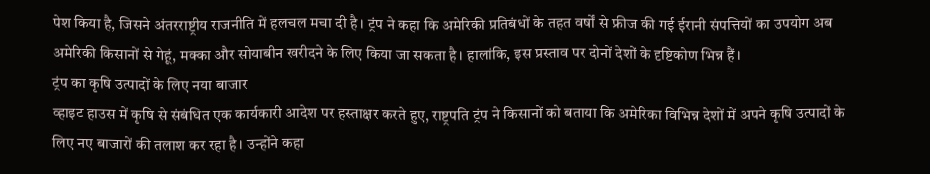पेश किया है, जिसने अंतरराष्ट्रीय राजनीति में हलचल मचा दी है। ट्रंप ने कहा कि अमेरिकी प्रतिबंधों के तहत वर्षों से फ्रीज की गई ईरानी संपत्तियों का उपयोग अब अमेरिकी किसानों से गेहूं, मक्का और सोयाबीन खरीदने के लिए किया जा सकता है। हालांकि, इस प्रस्ताव पर दोनों देशों के दृष्टिकोण भिन्न हैं।
ट्रंप का कृषि उत्पादों के लिए नया बाजार
व्हाइट हाउस में कृषि से संबंधित एक कार्यकारी आदेश पर हस्ताक्षर करते हुए, राष्ट्रपति ट्रंप ने किसानों को बताया कि अमेरिका विभिन्न देशों में अपने कृषि उत्पादों के लिए नए बाजारों की तलाश कर रहा है। उन्होंने कहा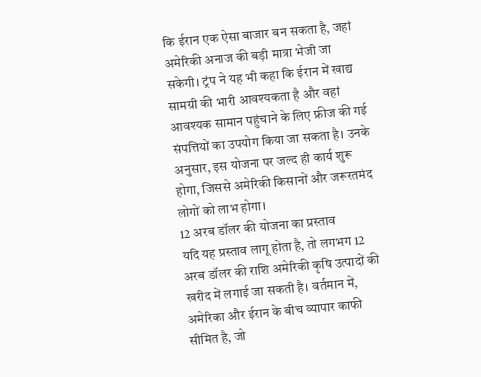कि ईरान एक ऐसा बाजार बन सकता है, जहां अमेरिकी अनाज की बड़ी मात्रा भेजी जा सकेगी। ट्रंप ने यह भी कहा कि ईरान में खाद्य सामग्री की भारी आवश्यकता है और वहां आवश्यक सामान पहुंचाने के लिए फ्रीज की गई संपत्तियों का उपयोग किया जा सकता है। उनके अनुसार, इस योजना पर जल्द ही कार्य शुरू होगा, जिससे अमेरिकी किसानों और जरूरतमंद लोगों को लाभ होगा।
12 अरब डॉलर की योजना का प्रस्ताव
यदि यह प्रस्ताव लागू होता है, तो लगभग 12 अरब डॉलर की राशि अमेरिकी कृषि उत्पादों की खरीद में लगाई जा सकती है। वर्तमान में, अमेरिका और ईरान के बीच व्यापार काफी सीमित है, जो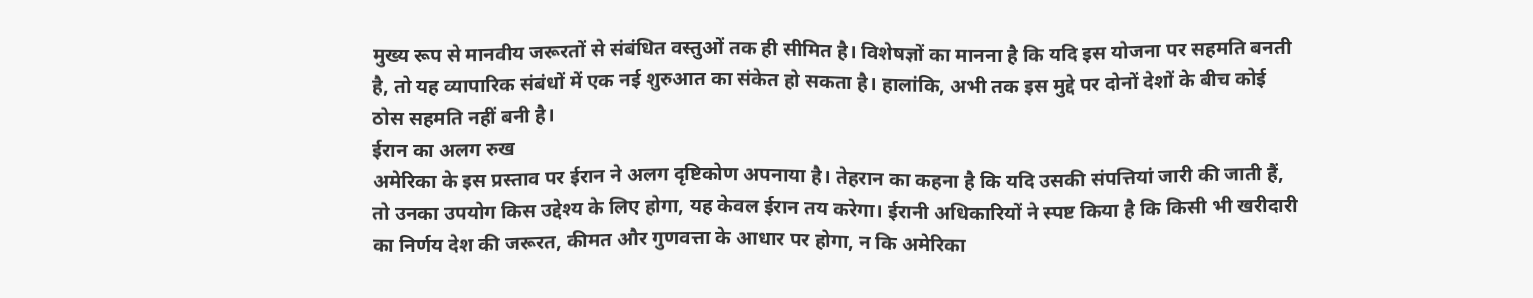मुख्य रूप से मानवीय जरूरतों से संबंधित वस्तुओं तक ही सीमित है। विशेषज्ञों का मानना है कि यदि इस योजना पर सहमति बनती है, तो यह व्यापारिक संबंधों में एक नई शुरुआत का संकेत हो सकता है। हालांकि, अभी तक इस मुद्दे पर दोनों देशों के बीच कोई ठोस सहमति नहीं बनी है।
ईरान का अलग रुख
अमेरिका के इस प्रस्ताव पर ईरान ने अलग दृष्टिकोण अपनाया है। तेहरान का कहना है कि यदि उसकी संपत्तियां जारी की जाती हैं, तो उनका उपयोग किस उद्देश्य के लिए होगा, यह केवल ईरान तय करेगा। ईरानी अधिकारियों ने स्पष्ट किया है कि किसी भी खरीदारी का निर्णय देश की जरूरत, कीमत और गुणवत्ता के आधार पर होगा, न कि अमेरिका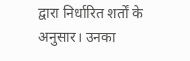द्वारा निर्धारित शर्तों के अनुसार। उनका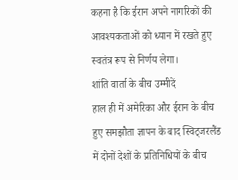कहना है कि ईरान अपने नागरिकों की आवश्यकताओं को ध्यान में रखते हुए स्वतंत्र रूप से निर्णय लेगा।
शांति वार्ता के बीच उम्मीदें
हाल ही में अमेरिका और ईरान के बीच हुए समझौता ज्ञापन के बाद स्विट्जरलैंड में दोनों देशों के प्रतिनिधियों के बीच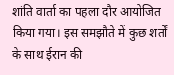शांति वार्ता का पहला दौर आयोजित किया गया। इस समझौते में कुछ शर्तों के साथ ईरान की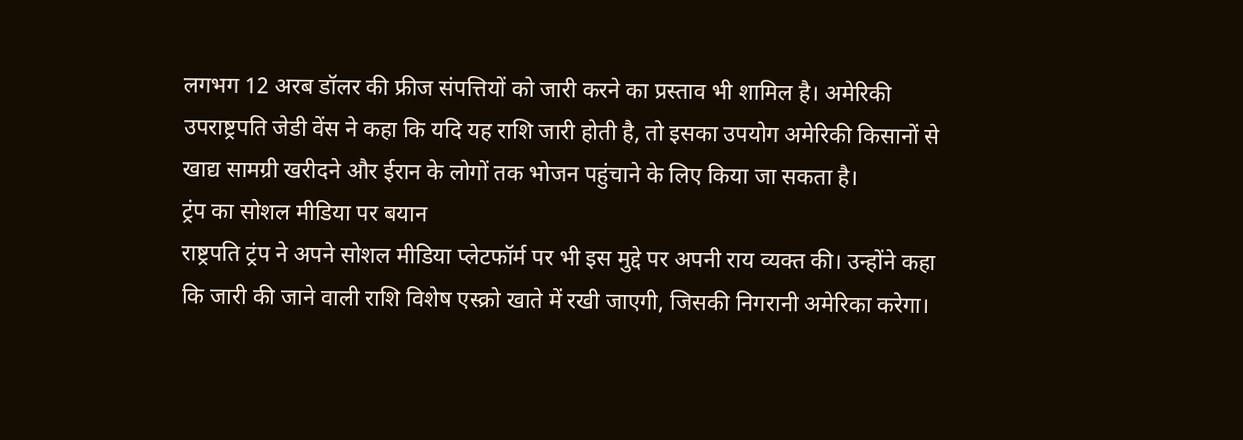लगभग 12 अरब डॉलर की फ्रीज संपत्तियों को जारी करने का प्रस्ताव भी शामिल है। अमेरिकी उपराष्ट्रपति जेडी वेंस ने कहा कि यदि यह राशि जारी होती है, तो इसका उपयोग अमेरिकी किसानों से खाद्य सामग्री खरीदने और ईरान के लोगों तक भोजन पहुंचाने के लिए किया जा सकता है।
ट्रंप का सोशल मीडिया पर बयान
राष्ट्रपति ट्रंप ने अपने सोशल मीडिया प्लेटफॉर्म पर भी इस मुद्दे पर अपनी राय व्यक्त की। उन्होंने कहा कि जारी की जाने वाली राशि विशेष एस्क्रो खाते में रखी जाएगी, जिसकी निगरानी अमेरिका करेगा।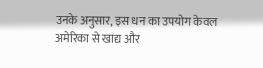उनके अनुसार, इस धन का उपयोग केवल अमेरिका से खाद्य और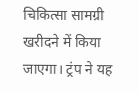चिकित्सा सामग्री खरीदने में किया जाएगा। ट्रंप ने यह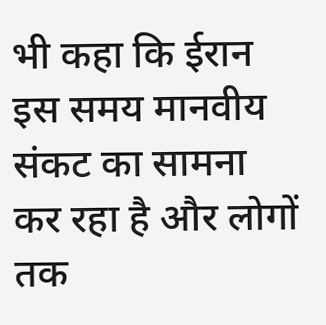भी कहा कि ईरान इस समय मानवीय संकट का सामना कर रहा है और लोगों तक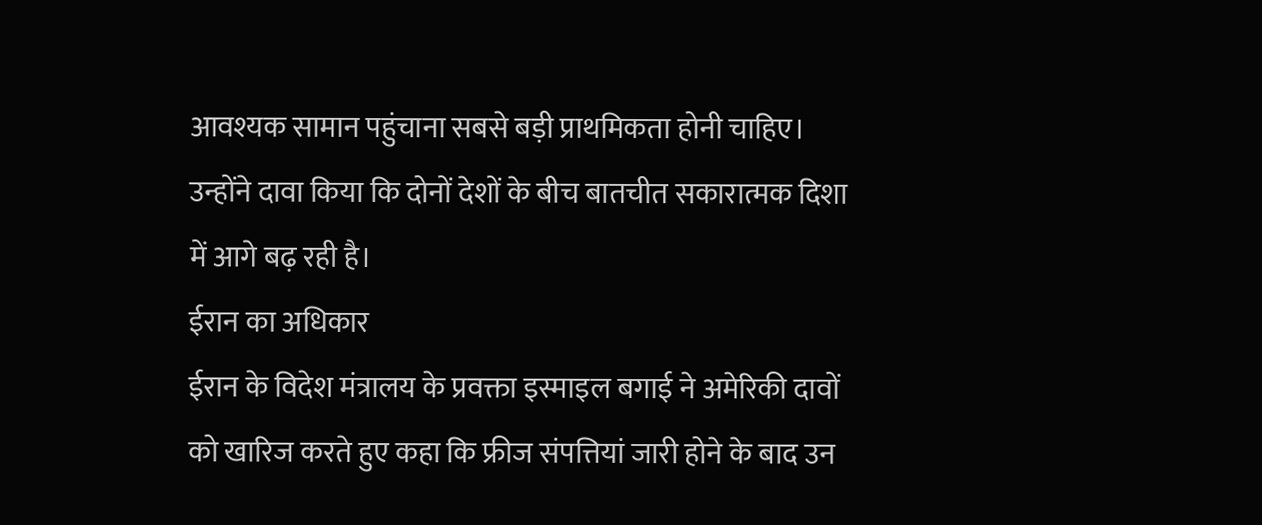आवश्यक सामान पहुंचाना सबसे बड़ी प्राथमिकता होनी चाहिए। उन्होंने दावा किया कि दोनों देशों के बीच बातचीत सकारात्मक दिशा में आगे बढ़ रही है।
ईरान का अधिकार
ईरान के विदेश मंत्रालय के प्रवक्ता इस्माइल बगाई ने अमेरिकी दावों को खारिज करते हुए कहा कि फ्रीज संपत्तियां जारी होने के बाद उन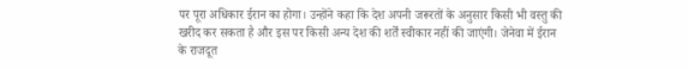पर पूरा अधिकार ईरान का होगा। उन्होंने कहा कि देश अपनी जरूरतों के अनुसार किसी भी वस्तु की खरीद कर सकता है और इस पर किसी अन्य देश की शर्तें स्वीकार नहीं की जाएंगी। जेनेवा में ईरान के राजदूत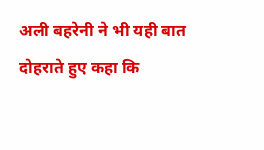अली बहरेनी ने भी यही बात दोहराते हुए कहा कि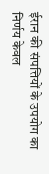ईरान की संपत्तियों के उपयोग का निर्णय केवल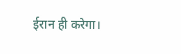ईरान ही करेगा।